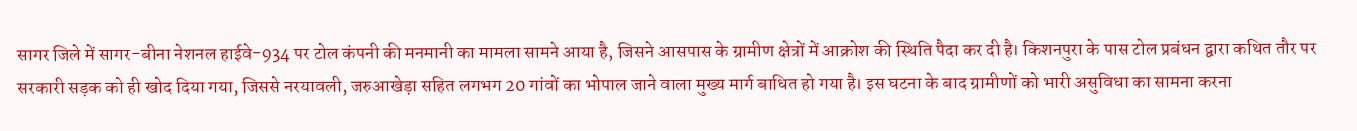सागर जिले में सागर-बीना नेशनल हाईवे-934 पर टोल कंपनी की मनमानी का मामला सामने आया है, जिसने आसपास के ग्रामीण क्षेत्रों में आक्रोश की स्थिति पैदा कर दी है। किशनपुरा के पास टोल प्रबंधन द्वारा कथित तौर पर सरकारी सड़क को ही खोद दिया गया, जिससे नरयावली, जरुआखेड़ा सहित लगभग 20 गांवों का भोपाल जाने वाला मुख्य मार्ग बाधित हो गया है। इस घटना के बाद ग्रामीणों को भारी असुविधा का सामना करना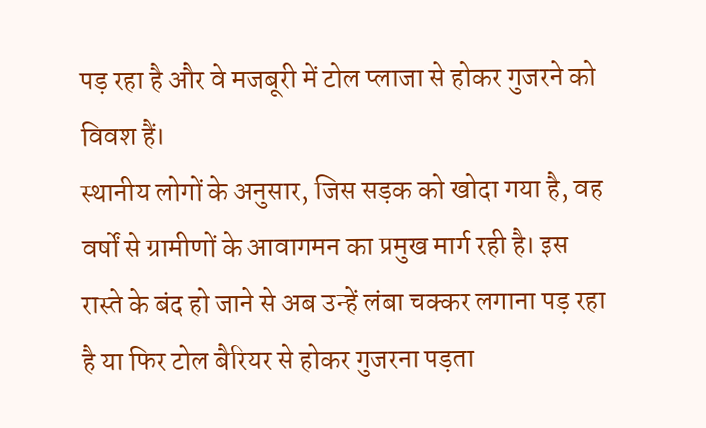पड़ रहा है और वे मजबूरी में टोल प्लाजा से होकर गुजरने को विवश हैं।
स्थानीय लोगों के अनुसार, जिस सड़क को खोदा गया है, वह वर्षों से ग्रामीणों के आवागमन का प्रमुख मार्ग रही है। इस रास्ते के बंद हो जाने से अब उन्हें लंबा चक्कर लगाना पड़ रहा है या फिर टोल बैरियर से होकर गुजरना पड़ता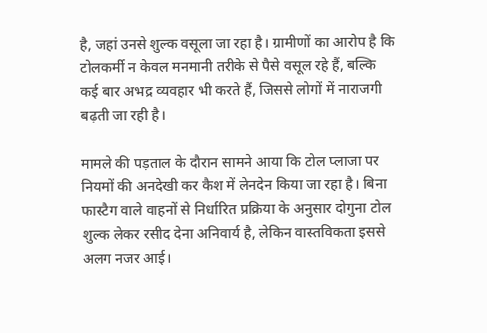है, जहां उनसे शुल्क वसूला जा रहा है। ग्रामीणों का आरोप है कि टोलकर्मी न केवल मनमानी तरीके से पैसे वसूल रहे हैं, बल्कि कई बार अभद्र व्यवहार भी करते हैं, जिससे लोगों में नाराजगी बढ़ती जा रही है।

मामले की पड़ताल के दौरान सामने आया कि टोल प्लाजा पर नियमों की अनदेखी कर कैश में लेनदेन किया जा रहा है। बिना फास्टैग वाले वाहनों से निर्धारित प्रक्रिया के अनुसार दोगुना टोल शुल्क लेकर रसीद देना अनिवार्य है, लेकिन वास्तविकता इससे अलग नजर आई।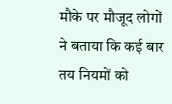मौके पर मौजूद लोगों ने बताया कि कई बार तय नियमों को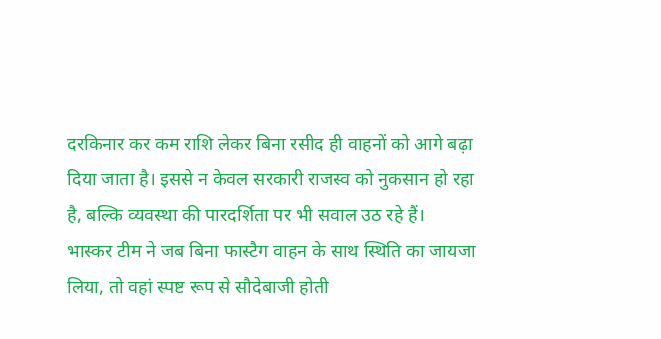दरकिनार कर कम राशि लेकर बिना रसीद ही वाहनों को आगे बढ़ा दिया जाता है। इससे न केवल सरकारी राजस्व को नुकसान हो रहा है, बल्कि व्यवस्था की पारदर्शिता पर भी सवाल उठ रहे हैं।
भास्कर टीम ने जब बिना फास्टैग वाहन के साथ स्थिति का जायजा लिया, तो वहां स्पष्ट रूप से सौदेबाजी होती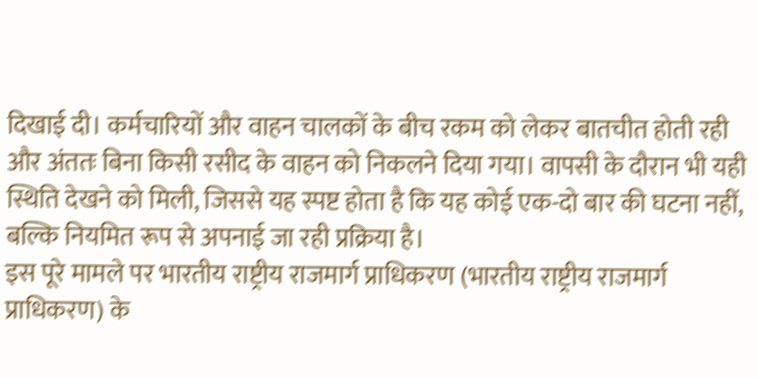दिखाई दी। कर्मचारियों और वाहन चालकों के बीच रकम को लेकर बातचीत होती रही और अंततः बिना किसी रसीद के वाहन को निकलने दिया गया। वापसी के दौरान भी यही स्थिति देखने को मिली, जिससे यह स्पष्ट होता है कि यह कोई एक-दो बार की घटना नहीं, बल्कि नियमित रूप से अपनाई जा रही प्रक्रिया है।
इस पूरे मामले पर भारतीय राष्ट्रीय राजमार्ग प्राधिकरण (भारतीय राष्ट्रीय राजमार्ग प्राधिकरण) के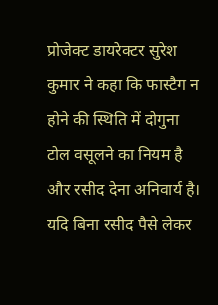प्रोजेक्ट डायरेक्टर सुरेश कुमार ने कहा कि फास्टैग न होने की स्थिति में दोगुना टोल वसूलने का नियम है और रसीद देना अनिवार्य है। यदि बिना रसीद पैसे लेकर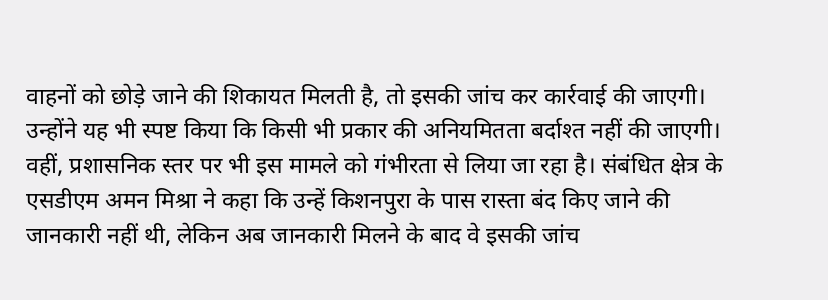वाहनों को छोड़े जाने की शिकायत मिलती है, तो इसकी जांच कर कार्रवाई की जाएगी। उन्होंने यह भी स्पष्ट किया कि किसी भी प्रकार की अनियमितता बर्दाश्त नहीं की जाएगी।
वहीं, प्रशासनिक स्तर पर भी इस मामले को गंभीरता से लिया जा रहा है। संबंधित क्षेत्र के एसडीएम अमन मिश्रा ने कहा कि उन्हें किशनपुरा के पास रास्ता बंद किए जाने की जानकारी नहीं थी, लेकिन अब जानकारी मिलने के बाद वे इसकी जांच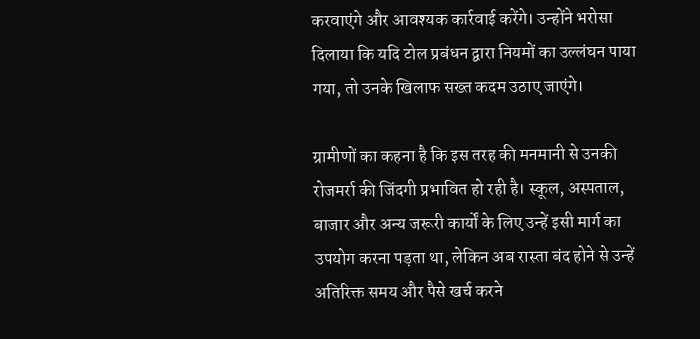करवाएंगे और आवश्यक कार्रवाई करेंगे। उन्होंने भरोसा दिलाया कि यदि टोल प्रबंधन द्वारा नियमों का उल्लंघन पाया गया, तो उनके खिलाफ सख्त कदम उठाए जाएंगे।

ग्रामीणों का कहना है कि इस तरह की मनमानी से उनकी रोजमर्रा की जिंदगी प्रभावित हो रही है। स्कूल, अस्पताल, बाजार और अन्य जरूरी कार्यों के लिए उन्हें इसी मार्ग का उपयोग करना पड़ता था, लेकिन अब रास्ता बंद होने से उन्हें अतिरिक्त समय और पैसे खर्च करने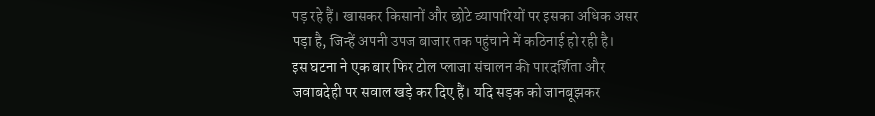पड़ रहे हैं। खासकर किसानों और छोटे व्यापारियों पर इसका अधिक असर पड़ा है, जिन्हें अपनी उपज बाजार तक पहुंचाने में कठिनाई हो रही है।
इस घटना ने एक बार फिर टोल प्लाजा संचालन की पारदर्शिता और जवाबदेही पर सवाल खड़े कर दिए हैं। यदि सड़क को जानबूझकर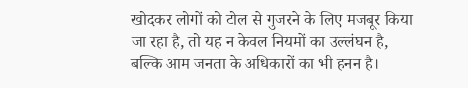खोदकर लोगों को टोल से गुजरने के लिए मजबूर किया जा रहा है, तो यह न केवल नियमों का उल्लंघन है, बल्कि आम जनता के अधिकारों का भी हनन है।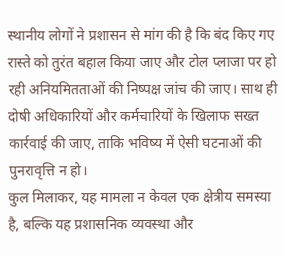स्थानीय लोगों ने प्रशासन से मांग की है कि बंद किए गए रास्ते को तुरंत बहाल किया जाए और टोल प्लाजा पर हो रही अनियमितताओं की निष्पक्ष जांच की जाए। साथ ही दोषी अधिकारियों और कर्मचारियों के खिलाफ सख्त कार्रवाई की जाए, ताकि भविष्य में ऐसी घटनाओं की पुनरावृत्ति न हो।
कुल मिलाकर, यह मामला न केवल एक क्षेत्रीय समस्या है, बल्कि यह प्रशासनिक व्यवस्था और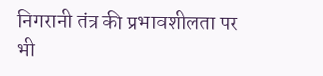निगरानी तंत्र की प्रभावशीलता पर भी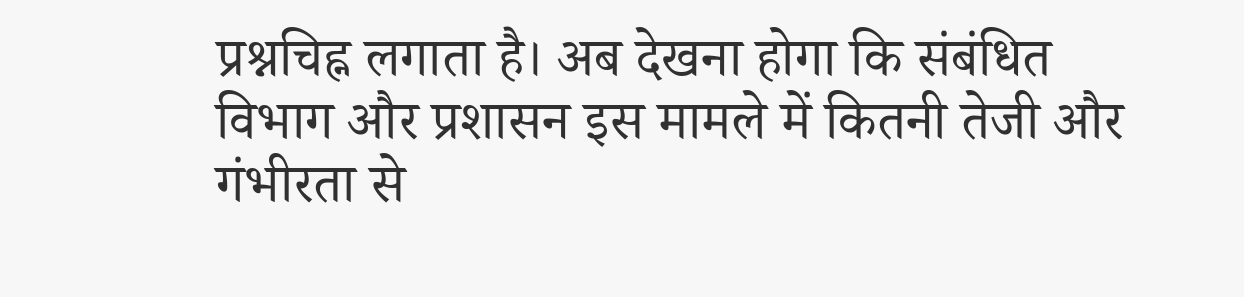प्रश्नचिह्न लगाता है। अब देखना होगा कि संबंधित विभाग और प्रशासन इस मामले में कितनी तेजी और गंभीरता से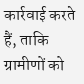कार्रवाई करते हैं, ताकि ग्रामीणों को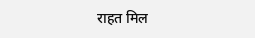राहत मिल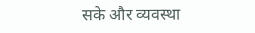सके और व्यवस्था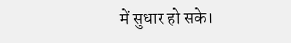में सुधार हो सके।